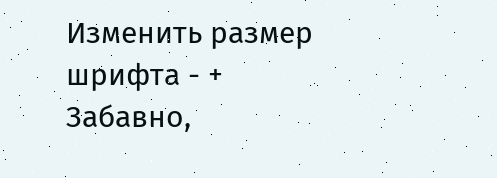Изменить размер шрифта - +
Забавно,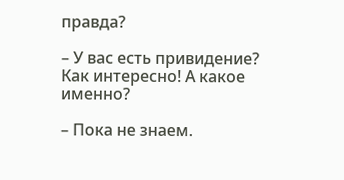правда?

– У вас есть привидение? Как интересно! А какое именно?

– Пока не знаем.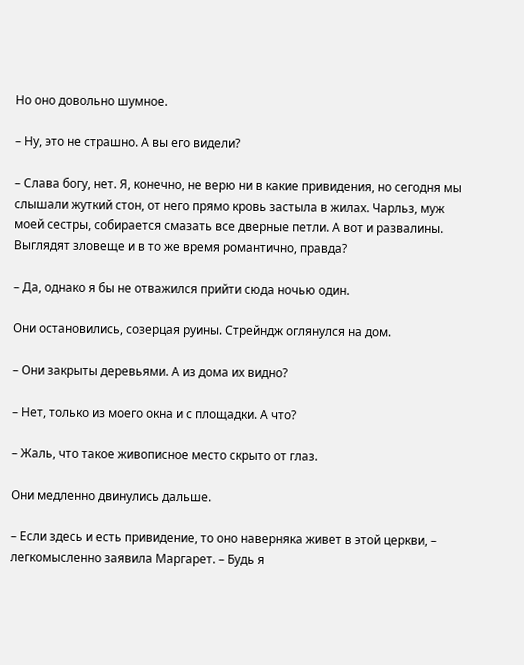Но оно довольно шумное.

– Ну, это не страшно. А вы его видели?

– Слава богу, нет. Я, конечно, не верю ни в какие привидения, но сегодня мы слышали жуткий стон, от него прямо кровь застыла в жилах. Чарльз, муж моей сестры, собирается смазать все дверные петли. А вот и развалины. Выглядят зловеще и в то же время романтично, правда?

– Да, однако я бы не отважился прийти сюда ночью один.

Они остановились, созерцая руины. Стрейндж оглянулся на дом.

– Они закрыты деревьями. А из дома их видно?

– Нет, только из моего окна и с площадки. А что?

– Жаль, что такое живописное место скрыто от глаз.

Они медленно двинулись дальше.

– Если здесь и есть привидение, то оно наверняка живет в этой церкви, – легкомысленно заявила Маргарет. – Будь я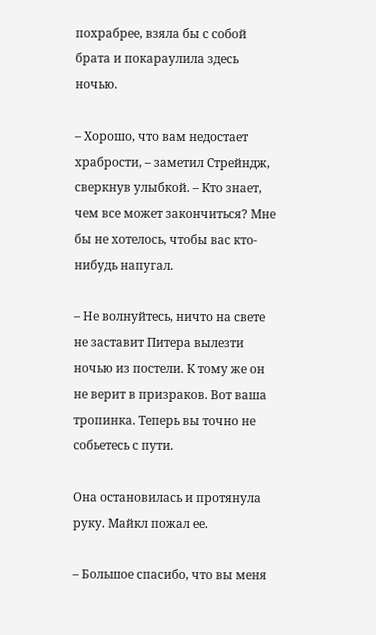похрабрее, взяла бы с собой брата и покараулила здесь ночью.

– Хорошо, что вам недостает храбрости, – заметил Стрейндж, сверкнув улыбкой. – Кто знает, чем все может закончиться? Мне бы не хотелось, чтобы вас кто-нибудь напугал.

– Не волнуйтесь, ничто на свете не заставит Питера вылезти ночью из постели. К тому же он не верит в призраков. Вот ваша тропинка. Теперь вы точно не собьетесь с пути.

Она остановилась и протянула руку. Майкл пожал ее.

– Большое спасибо, что вы меня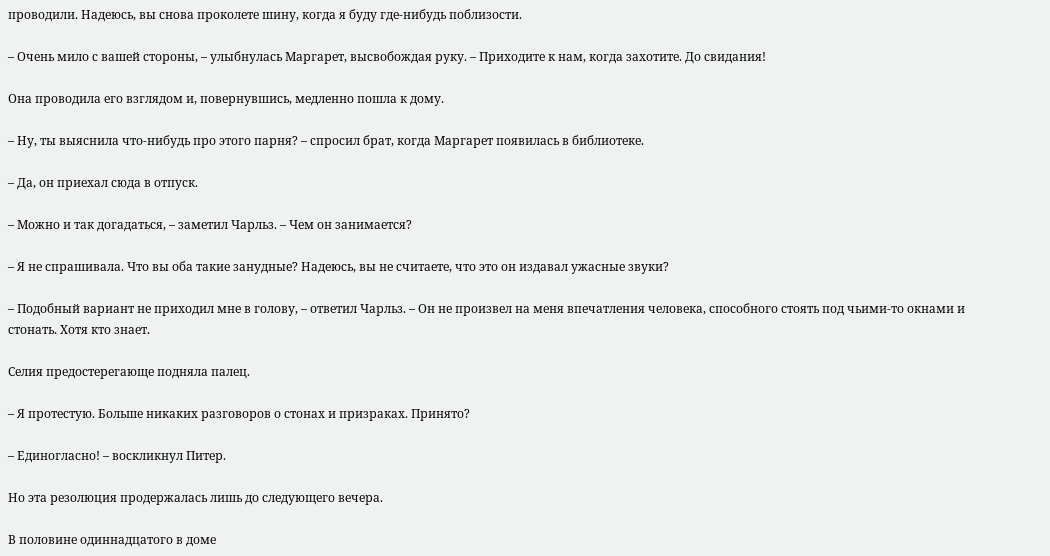проводили. Надеюсь, вы снова проколете шину, когда я буду где-нибудь поблизости.

– Очень мило с вашей стороны, – улыбнулась Маргарет, высвобождая руку. – Приходите к нам, когда захотите. До свидания!

Она проводила его взглядом и, повернувшись, медленно пошла к дому.

– Ну, ты выяснила что-нибудь про этого парня? – спросил брат, когда Маргарет появилась в библиотеке.

– Да, он приехал сюда в отпуск.

– Можно и так догадаться, – заметил Чарльз. – Чем он занимается?

– Я не спрашивала. Что вы оба такие занудные? Надеюсь, вы не считаете, что это он издавал ужасные звуки?

– Подобный вариант не приходил мне в голову, – ответил Чарльз. – Он не произвел на меня впечатления человека, способного стоять под чьими-то окнами и стонать. Хотя кто знает.

Селия предостерегающе подняла палец.

– Я протестую. Больше никаких разговоров о стонах и призраках. Принято?

– Единогласно! – воскликнул Питер.

Но эта резолюция продержалась лишь до следующего вечера.

В половине одиннадцатого в доме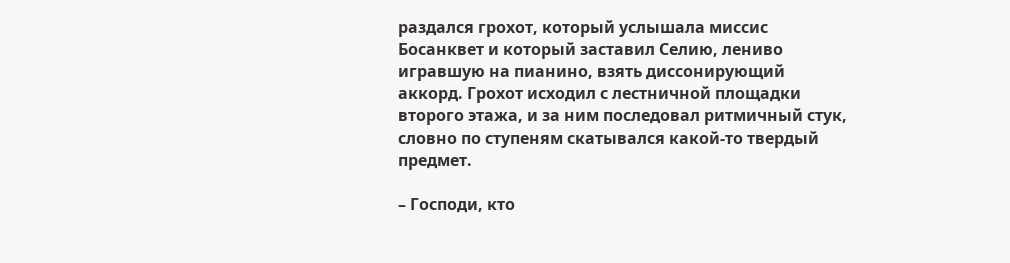раздался грохот, который услышала миссис Босанквет и который заставил Селию, лениво игравшую на пианино, взять диссонирующий аккорд. Грохот исходил с лестничной площадки второго этажа, и за ним последовал ритмичный стук, словно по ступеням скатывался какой-то твердый предмет.

– Господи, кто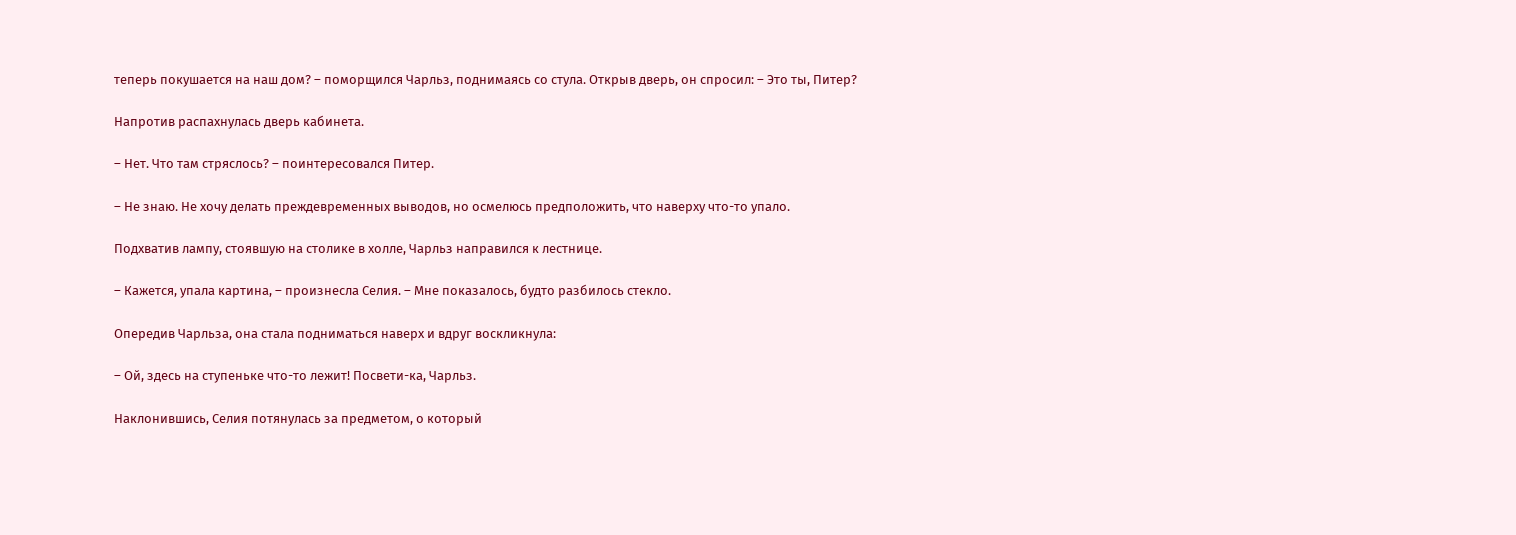теперь покушается на наш дом? – поморщился Чарльз, поднимаясь со стула. Открыв дверь, он спросил: – Это ты, Питер?

Напротив распахнулась дверь кабинета.

– Нет. Что там стряслось? – поинтересовался Питер.

– Не знаю. Не хочу делать преждевременных выводов, но осмелюсь предположить, что наверху что-то упало.

Подхватив лампу, стоявшую на столике в холле, Чарльз направился к лестнице.

– Кажется, упала картина, – произнесла Селия. – Мне показалось, будто разбилось стекло.

Опередив Чарльза, она стала подниматься наверх и вдруг воскликнула:

– Ой, здесь на ступеньке что-то лежит! Посвети-ка, Чарльз.

Наклонившись, Селия потянулась за предметом, о который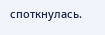споткнулась.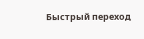Быстрый переход